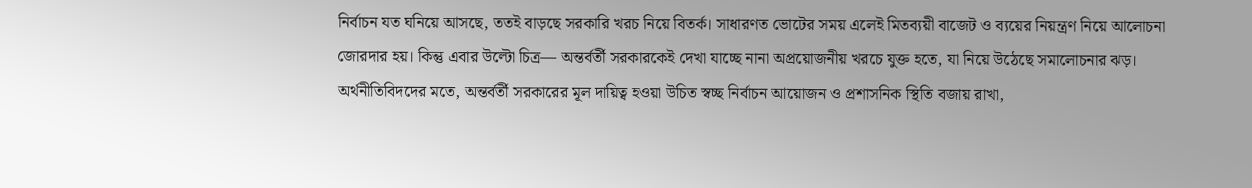নির্বাচন যত ঘনিয়ে আসছে, ততই বাড়ছে সরকারি খরচ নিয়ে বিতর্ক। সাধারণত ভোটের সময় এলেই মিতব্যয়ী বাজেট ও ব্যয়ের নিয়ন্ত্রণ নিয়ে আলোচনা জোরদার হয়। কিন্তু এবার উল্টো চিত্র— অন্তর্বর্তী সরকারকেই দেখা যাচ্ছে নানা অপ্রয়োজনীয় খরচে যুক্ত হতে, যা নিয়ে উঠেছে সমালোচনার ঝড়।
অর্থনীতিবিদদের মতে, অন্তর্বর্তী সরকারের মূল দায়িত্ব হওয়া উচিত স্বচ্ছ নির্বাচন আয়োজন ও প্রশাসনিক স্থিতি বজায় রাখা,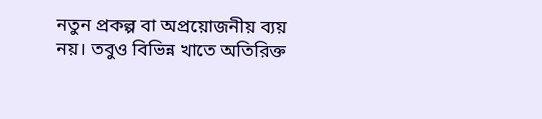নতুন প্রকল্প বা অপ্রয়োজনীয় ব্যয় নয়। তবুও বিভিন্ন খাতে অতিরিক্ত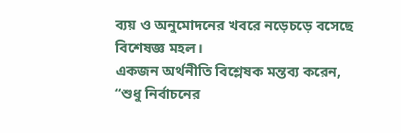ব্যয় ও অনুমোদনের খবরে নড়েচড়ে বসেছে বিশেষজ্ঞ মহল।
একজন অর্থনীতি বিশ্লেষক মন্তব্য করেন,
“শুধু নির্বাচনের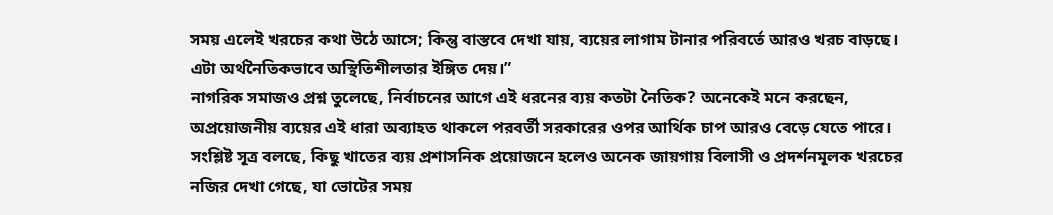সময় এলেই খরচের কথা উঠে আসে; কিন্তু বাস্তবে দেখা যায়, ব্যয়ের লাগাম টানার পরিবর্তে আরও খরচ বাড়ছে। এটা অর্থনৈতিকভাবে অস্থিতিশীলতার ইঙ্গিত দেয়।”
নাগরিক সমাজও প্রশ্ন তুলেছে, নির্বাচনের আগে এই ধরনের ব্যয় কতটা নৈতিক? অনেকেই মনে করছেন, অপ্রয়োজনীয় ব্যয়ের এই ধারা অব্যাহত থাকলে পরবর্তী সরকারের ওপর আর্থিক চাপ আরও বেড়ে যেতে পারে।
সংশ্লিষ্ট সূত্র বলছে, কিছু খাতের ব্যয় প্রশাসনিক প্রয়োজনে হলেও অনেক জায়গায় বিলাসী ও প্রদর্শনমূলক খরচের নজির দেখা গেছে, যা ভোটের সময়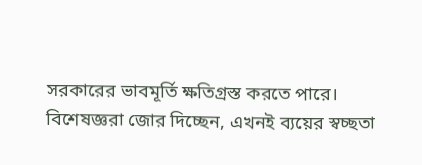সরকারের ভাবমূর্তি ক্ষতিগ্রস্ত করতে পারে।
বিশেষজ্ঞরা জোর দিচ্ছেন, এখনই ব্যয়ের স্বচ্ছতা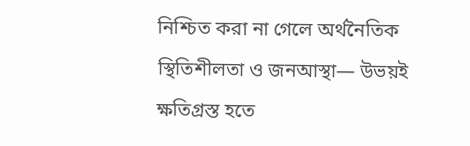নিশ্চিত করা না গেলে অর্থনৈতিক স্থিতিশীলতা ও জনআস্থা— উভয়ই ক্ষতিগ্রস্ত হতে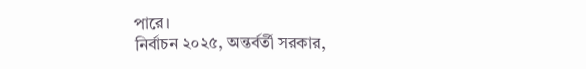পারে।
নির্বাচন ২০২৫, অন্তর্বর্তী সরকার,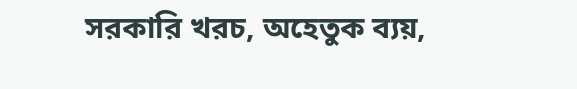সরকারি খরচ, অহেতুক ব্যয়,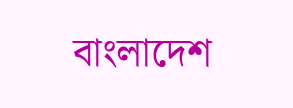বাংলাদেশ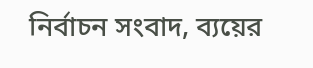নির্বাচন সংবাদ, ব্যয়ের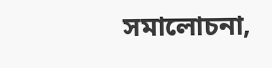সমালোচনা,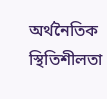অর্থনৈতিক স্থিতিশীলতা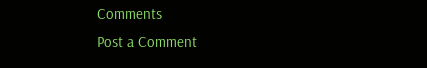Comments
Post a Comment